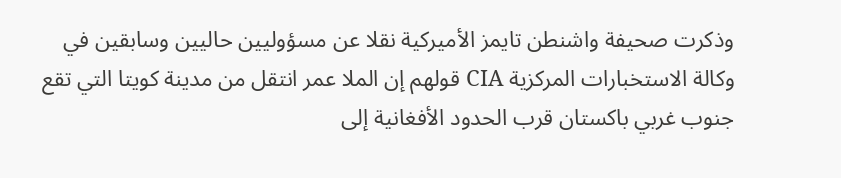وذكرت صحيفة واشنطن تايمز الأميركية نقلا عن مسؤوليين حاليين وسابقين في وكالة الاستخبارات المركزية CIA قولهم إن الملا عمر انتقل من مدينة كويتا التي تقع جنوب غربي باكستان قرب الحدود الأفغانية إلى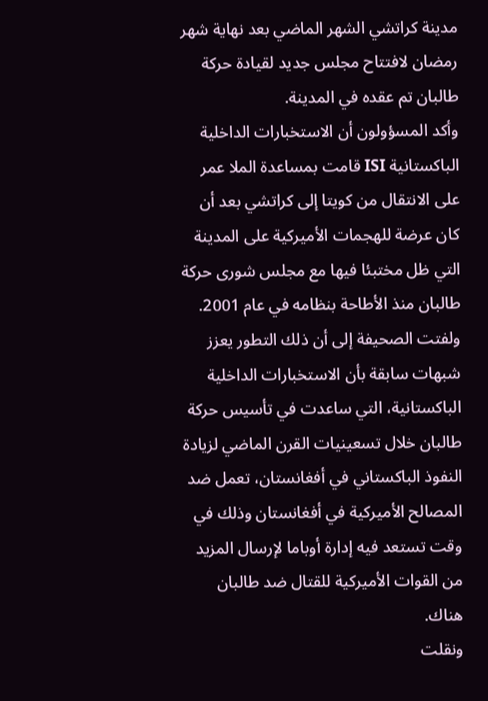مدينة كراتشي الشهر الماضي بعد نهاية شهر رمضان لافتتاح مجلس جديد لقيادة حركة طالبان تم عقده في المدينة.
وأكد المسؤولون أن الاستخبارات الداخلية الباكستانية ISI قامت بمساعدة الملا عمر على الانتقال من كويتا إلى كراتشي بعد أن كان عرضة للهجمات الأميركية على المدينة التي ظل مختبئا فيها مع مجلس شورى حركة طالبان منذ الأطاحة بنظامه في عام 2001.
ولفتت الصحيفة إلى أن ذلك التطور يعزز شبهات سابقة بأن الاستخبارات الداخلية الباكستانية، التي ساعدت في تأسيس حركة طالبان خلال تسعينيات القرن الماضي لزيادة النفوذ الباكستاني في أفغانستان، تعمل ضد المصالح الأميركية في أفغانستان وذلك في وقت تستعد فيه إدارة أوباما لإرسال المزيد من القوات الأميركية للقتال ضد طالبان هناك.
ونقلت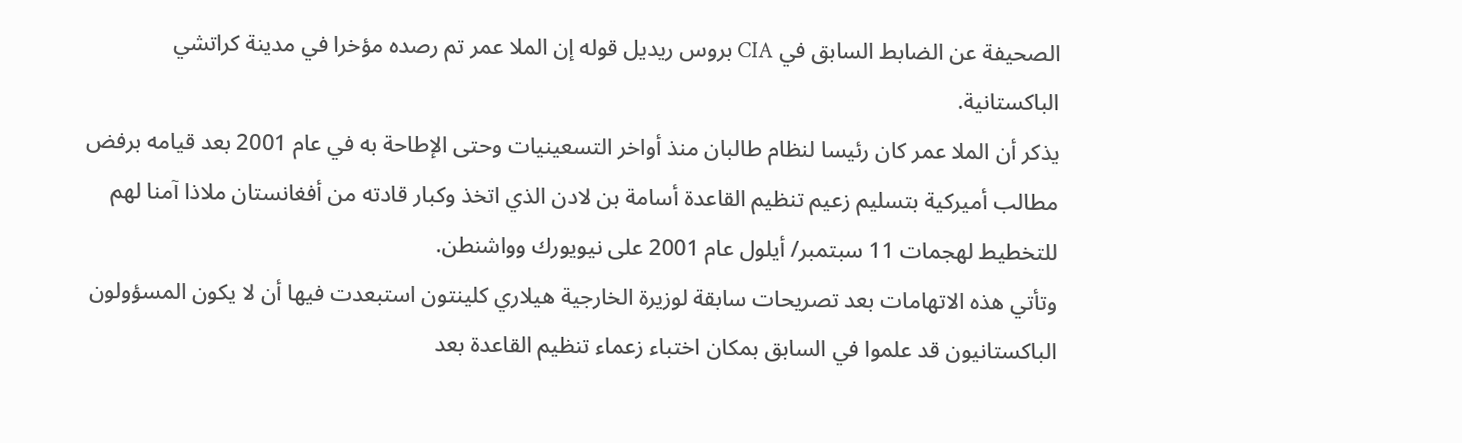الصحيفة عن الضابط السابق في CIA بروس ريديل قوله إن الملا عمر تم رصده مؤخرا في مدينة كراتشي الباكستانية.
يذكر أن الملا عمر كان رئيسا لنظام طالبان منذ أواخر التسعينيات وحتى الإطاحة به في عام 2001 بعد قيامه برفض مطالب أميركية بتسليم زعيم تنظيم القاعدة أسامة بن لادن الذي اتخذ وكبار قادته من أفغانستان ملاذا آمنا لهم للتخطيط لهجمات 11 سبتمبر/ أيلول عام 2001 على نيويورك وواشنطن.
وتأتي هذه الاتهامات بعد تصريحات سابقة لوزيرة الخارجية هيلاري كلينتون استبعدت فيها أن لا يكون المسؤولون الباكستانيون قد علموا في السابق بمكان اختباء زعماء تنظيم القاعدة بعد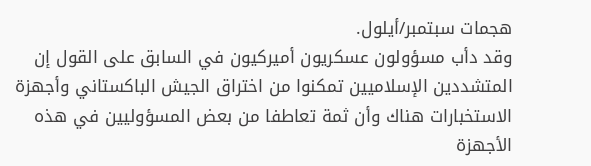هجمات سبتمبر/أيلول.
وقد دأب مسؤولون عسكريون أميركيون في السابق على القول إن المتشددين الإسلاميين تمكنوا من اختراق الجيش الباكستاني وأجهزة الاستخبارات هناك وأن ثمة تعاطفا من بعض المسؤوليين في هذه الأجهزة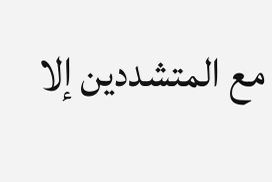مع المتشددين إلا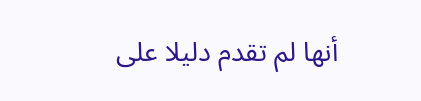أنها لم تقدم دليلا على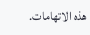هذه الاتهامات.